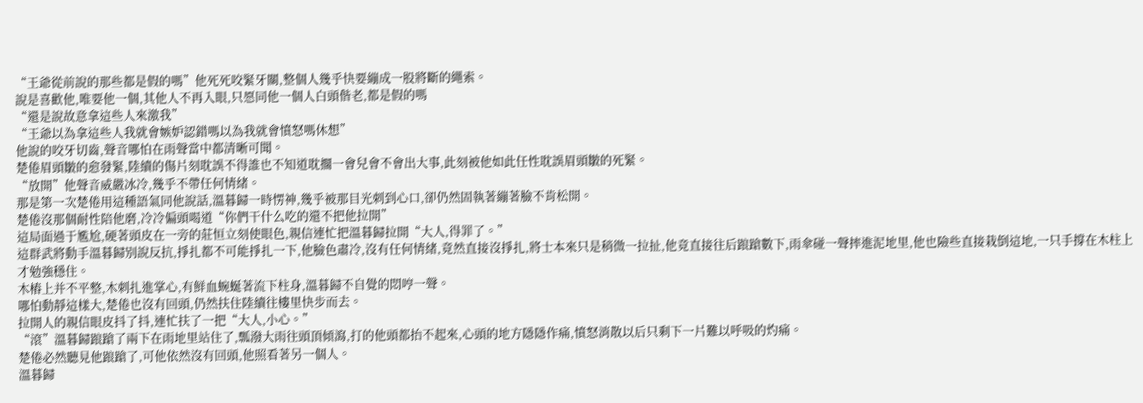“王爺從前說的那些都是假的嗎”他死死咬緊牙關,整個人幾乎快要繃成一股將斷的繩索。
說是喜歡他,唯要他一個,其他人不再入眼,只愿同他一個人白頭偕老,都是假的嗎
“還是說故意拿這些人來激我”
“王爺以為拿這些人我就會嫉妒認錯嗎以為我就會憤怒嗎休想”
他說的咬牙切齒,聲音哪怕在雨聲當中都清晰可聞。
楚倦眉頭皺的愈發緊,陸續的傷片刻耽誤不得誰也不知道耽擱一會兒會不會出大事,此刻被他如此任性耽誤眉頭皺的死緊。
“放開”他聲音威嚴冰冷,幾乎不帶任何情緒。
那是第一次楚倦用這種語氣同他說話,溫暮歸一時愣神,幾乎被那目光刺到心口,卻仍然固執著繃著臉不肯松開。
楚倦沒那個耐性陪他磨,冷冷偏頭喝道“你們干什么吃的還不把他拉開”
這局面過于尷尬,硬著頭皮在一旁的莊恒立刻使眼色,親信連忙把溫暮歸拉開“大人,得罪了。”
這群武將動手溫暮歸別說反抗,掙扎都不可能掙扎一下,他臉色肅冷,沒有任何情緒,竟然直接沒掙扎,將士本來只是稍微一拉扯,他竟直接往后踉蹌數下,雨傘碰一聲摔進泥地里,他也險些直接栽倒這地,一只手撐在木柱上才勉強穩住。
木樁上并不平整,木刺扎進掌心,有鮮血蜿蜒著流下柱身,溫暮歸不自覺的悶哼一聲。
哪怕動靜這樣大,楚倦也沒有回頭,仍然扶住陸續往樓里快步而去。
拉開人的親信眼皮抖了抖,連忙扶了一把“大人,小心。”
“滾”溫暮歸踉蹌了兩下在雨地里站住了,瓢潑大雨往頭頂傾瀉,打的他頭都抬不起來,心頭的地方隱隱作痛,憤怒消散以后只剩下一片難以呼吸的灼痛。
楚倦必然聽見他踉蹌了,可他依然沒有回頭,他照看著另一個人。
溫暮歸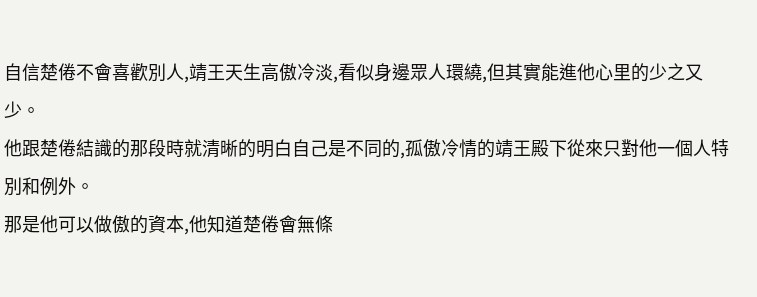自信楚倦不會喜歡別人,靖王天生高傲冷淡,看似身邊眾人環繞,但其實能進他心里的少之又少。
他跟楚倦結識的那段時就清晰的明白自己是不同的,孤傲冷情的靖王殿下從來只對他一個人特別和例外。
那是他可以做傲的資本,他知道楚倦會無條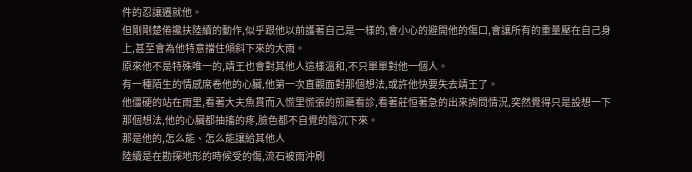件的忍讓遷就他。
但剛剛楚倦攙扶陸續的動作,似乎跟他以前護著自己是一樣的,會小心的避開他的傷口,會讓所有的重量壓在自己身上,甚至會為他特意擋住傾斜下來的大雨。
原來他不是特殊唯一的,靖王也會對其他人這樣溫和,不只單單對他一個人。
有一種陌生的情感席卷他的心臟,他第一次直觀面對那個想法,或許他快要失去靖王了。
他僵硬的站在雨里,看著大夫魚貫而入慌里慌張的煎藥看診,看著莊恒著急的出來詢問情況,突然覺得只是設想一下那個想法,他的心臟都抽搐的疼,臉色都不自覺的陰沉下來。
那是他的,怎么能、怎么能讓給其他人
陸續是在勘探地形的時候受的傷,流石被雨沖刷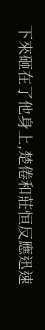下來砸在了他身上,楚倦和莊恒反應迅速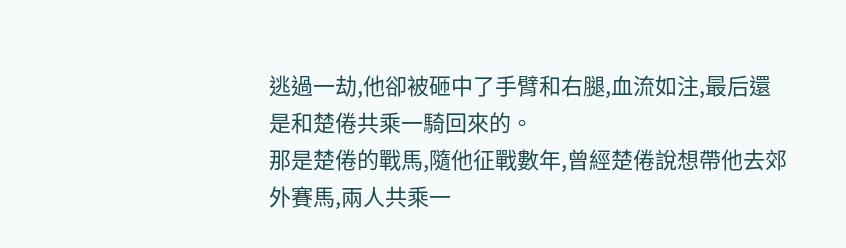逃過一劫,他卻被砸中了手臂和右腿,血流如注,最后還是和楚倦共乘一騎回來的。
那是楚倦的戰馬,隨他征戰數年,曾經楚倦說想帶他去郊外賽馬,兩人共乘一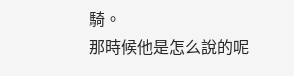騎。
那時候他是怎么說的呢